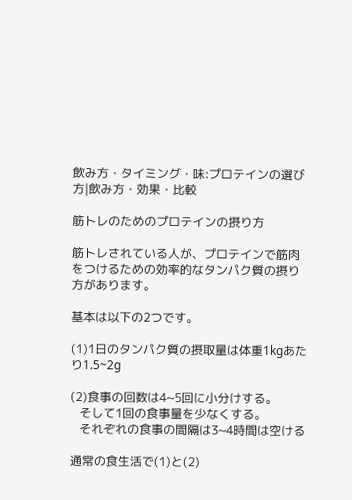飲み方・タイミング・味:プロテインの選び方|飲み方・効果・比較

筋トレのためのプロテインの摂り方

筋トレされている人が、プロテインで筋肉をつけるための効率的なタンパク質の摂り方があります。

基本は以下の2つです。

(1)1日のタンパク質の摂取量は体重1kgあたり1.5~2g

(2)食事の回数は4~5回に小分けする。
   そして1回の食事量を少なくする。
   それぞれの食事の間隔は3~4時間は空ける

通常の食生活で(1)と(2)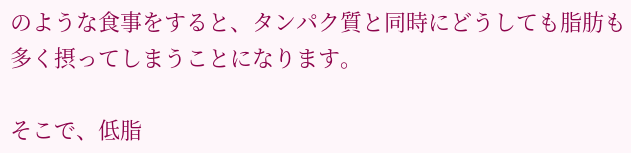のような食事をすると、タンパク質と同時にどうしても脂肪も多く摂ってしまうことになります。

そこで、低脂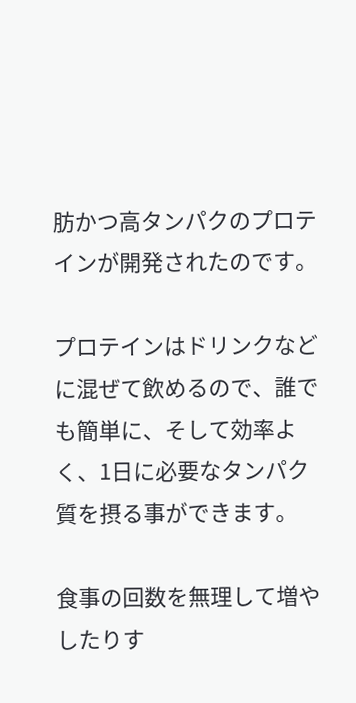肪かつ高タンパクのプロテインが開発されたのです。

プロテインはドリンクなどに混ぜて飲めるので、誰でも簡単に、そして効率よく、1日に必要なタンパク質を摂る事ができます。

食事の回数を無理して増やしたりす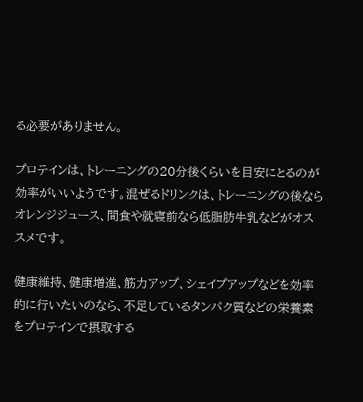る必要がありません。

プロテインは、トレーニングの20分後くらいを目安にとるのが効率がいいようです。混ぜるドリンクは、トレーニングの後ならオレンジジュース、間食や就寝前なら低脂肪牛乳などがオススメです。

健康維持、健康増進、筋力アップ、シェイプアップなどを効率的に行いたいのなら、不足しているタンパク質などの栄養素をプロテインで摂取する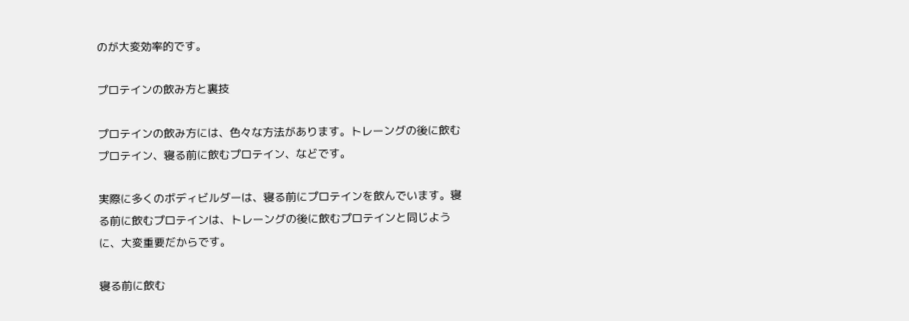のが大変効率的です。

プロテインの飲み方と裏技

プロテインの飲み方には、色々な方法があります。トレーングの後に飲むプロテイン、寝る前に飲むプロテイン、などです。

実際に多くのボディビルダーは、寝る前にプロテインを飲んでいます。寝る前に飲むプロテインは、トレーングの後に飲むプロテインと同じように、大変重要だからです。

寝る前に飲む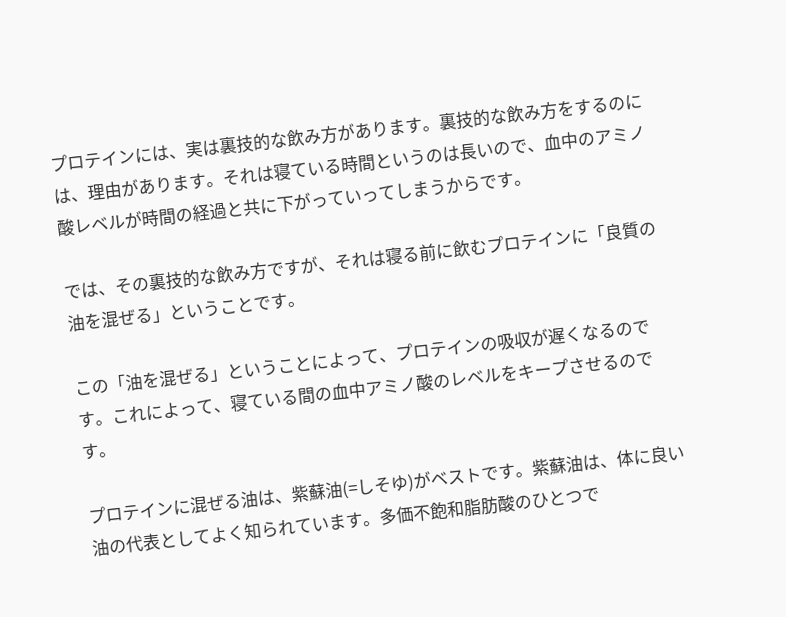プロテインには、実は裏技的な飲み方があります。裏技的な飲み方をするのには、理由があります。それは寝ている時間というのは長いので、血中のアミノ酸レベルが時間の経過と共に下がっていってしまうからです。

では、その裏技的な飲み方ですが、それは寝る前に飲むプロテインに「良質の油を混ぜる」ということです。

この「油を混ぜる」ということによって、プロテインの吸収が遅くなるのです。これによって、寝ている間の血中アミノ酸のレベルをキープさせるのです。

プロテインに混ぜる油は、紫蘇油(=しそゆ)がベストです。紫蘇油は、体に良い油の代表としてよく知られています。多価不飽和脂肪酸のひとつで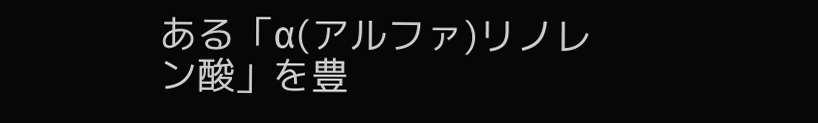ある「α(アルファ)リノレン酸」を豊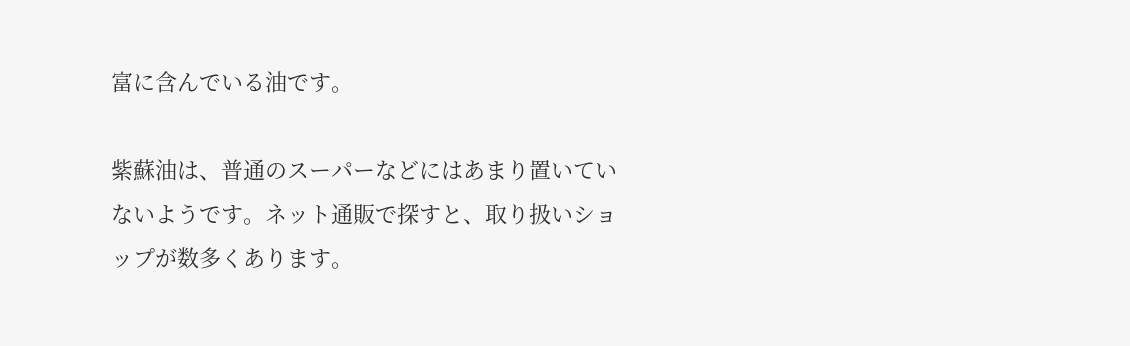富に含んでいる油です。

紫蘇油は、普通のスーパーなどにはあまり置いていないようです。ネット通販で探すと、取り扱いショップが数多くあります。